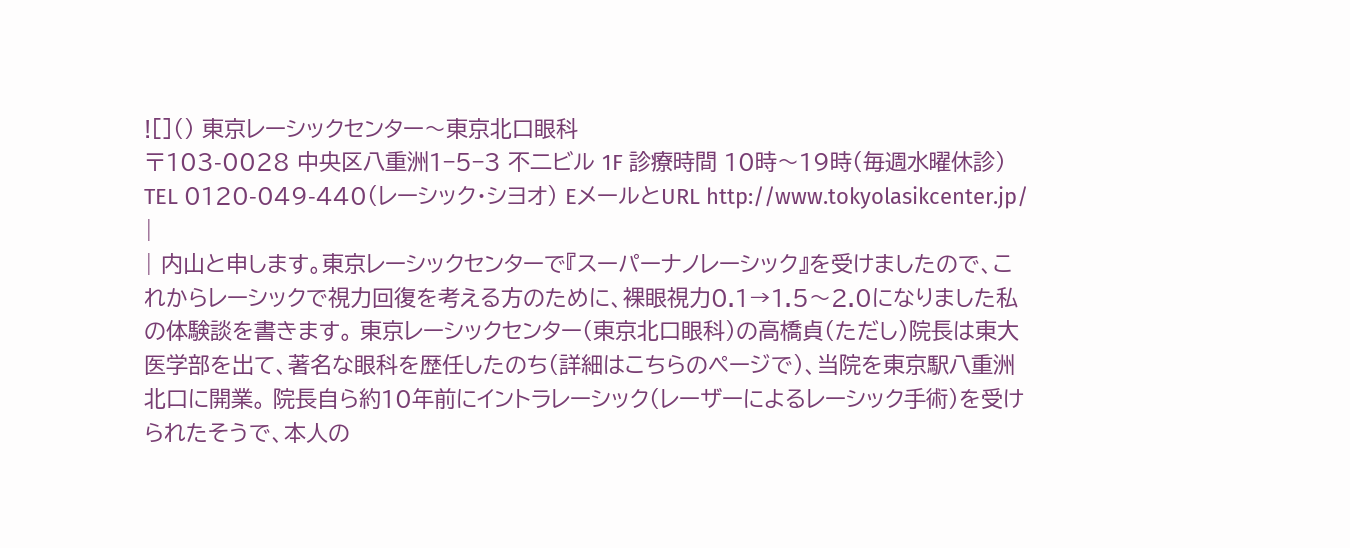![]() 東京レーシックセンター〜東京北口眼科
〒103-0028 中央区八重洲1−5−3 不二ビル 1F 診療時間 10時〜19時(毎週水曜休診) TEL 0120-049-440(レーシック・シヨオ) EメールとURL http://www.tokyolasikcenter.jp/ |
| 内山と申します。東京レーシックセンターで『スーパーナノレーシック』を受けましたので、これからレーシックで視力回復を考える方のために、裸眼視力0.1→1.5〜2.0になりました私の体験談を書きます。 東京レーシックセンター(東京北口眼科)の高橋貞(ただし)院長は東大医学部を出て、著名な眼科を歴任したのち(詳細はこちらのページで)、当院を東京駅八重洲北口に開業。 院長自ら約10年前にイントラレーシック(レーザーによるレーシック手術)を受けられたそうで、本人の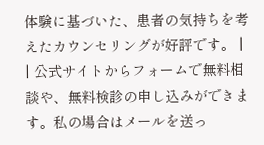体験に基づいた、患者の気持ちを考えたカウンセリングが好評です。 |
| 公式サイトからフォームで無料相談や、無料検診の申し込みができます。私の場合はメールを送っ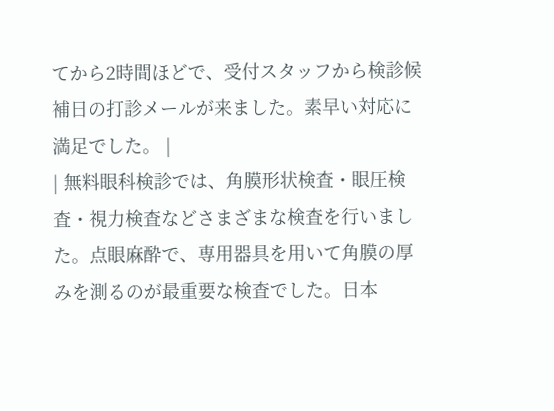てから2時間ほどで、受付スタッフから検診候補日の打診メールが来ました。素早い対応に満足でした。 |
| 無料眼科検診では、角膜形状検査・眼圧検査・視力検査などさまざまな検査を行いました。点眼麻酔で、専用器具を用いて角膜の厚みを測るのが最重要な検査でした。日本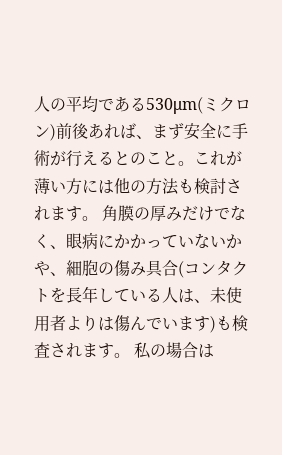人の平均である530μm(ミクロン)前後あれば、まず安全に手術が行えるとのこと。これが薄い方には他の方法も検討されます。 角膜の厚みだけでなく、眼病にかかっていないかや、細胞の傷み具合(コンタクトを長年している人は、未使用者よりは傷んでいます)も検査されます。 私の場合は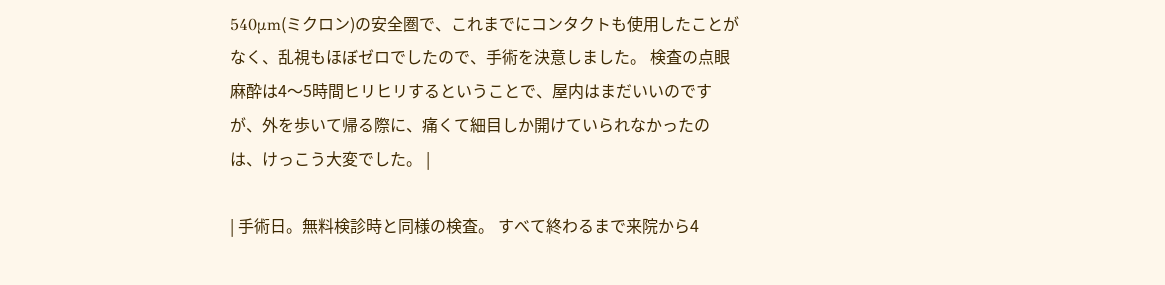540μm(ミクロン)の安全圏で、これまでにコンタクトも使用したことがなく、乱視もほぼゼロでしたので、手術を決意しました。 検査の点眼麻酔は4〜5時間ヒリヒリするということで、屋内はまだいいのですが、外を歩いて帰る際に、痛くて細目しか開けていられなかったのは、けっこう大変でした。 |

| 手術日。無料検診時と同様の検査。 すべて終わるまで来院から4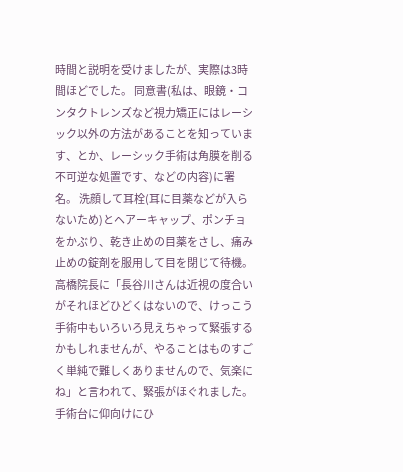時間と説明を受けましたが、実際は3時間ほどでした。 同意書(私は、眼鏡・コンタクトレンズなど視力矯正にはレーシック以外の方法があることを知っています、とか、レーシック手術は角膜を削る不可逆な処置です、などの内容)に署名。 洗顔して耳栓(耳に目薬などが入らないため)とヘアーキャップ、ポンチョをかぶり、乾き止めの目薬をさし、痛み止めの錠剤を服用して目を閉じて待機。 高橋院長に「長谷川さんは近視の度合いがそれほどひどくはないので、けっこう手術中もいろいろ見えちゃって緊張するかもしれませんが、やることはものすごく単純で難しくありませんので、気楽にね」と言われて、緊張がほぐれました。 手術台に仰向けにひ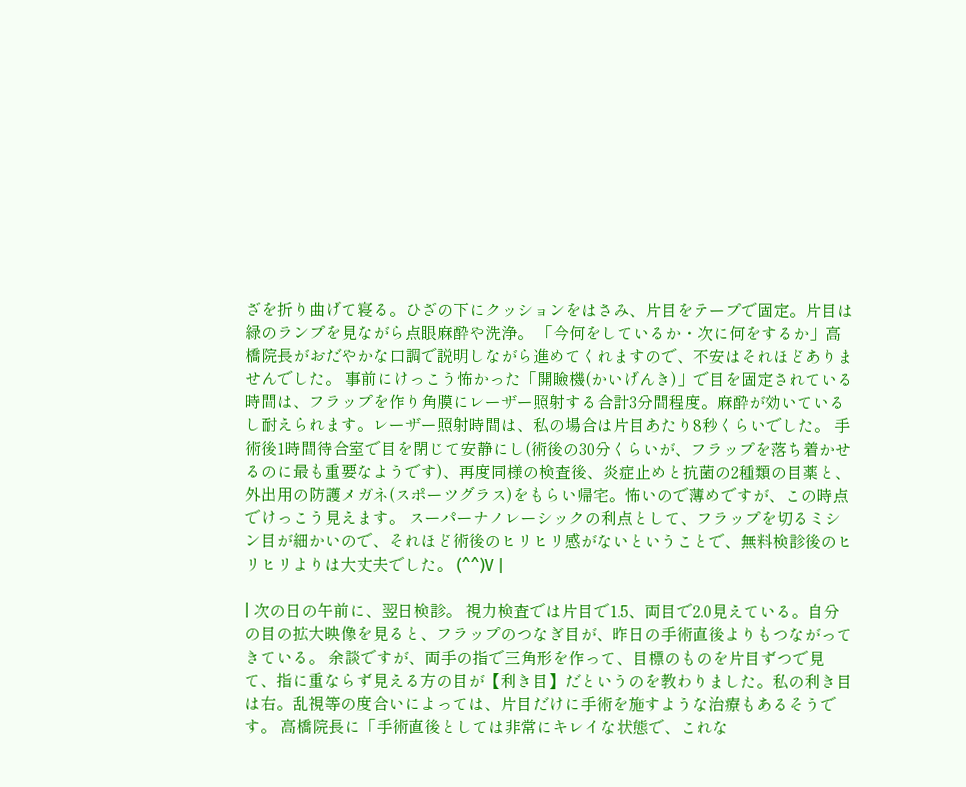ざを折り曲げて寝る。ひざの下にクッションをはさみ、片目をテープで固定。片目は緑のランプを見ながら点眼麻酔や洗浄。 「今何をしているか・次に何をするか」高橋院長がおだやかな口調で説明しながら進めてくれますので、不安はそれほどありませんでした。 事前にけっこう怖かった「開瞼機(かいげんき)」で目を固定されている時間は、フラップを作り角膜にレーザー照射する合計3分間程度。麻酔が効いているし耐えられます。レーザー照射時間は、私の場合は片目あたり8秒くらいでした。 手術後1時間待合室で目を閉じて安静にし(術後の30分くらいが、フラップを落ち着かせるのに最も重要なようです)、再度同様の検査後、炎症止めと抗菌の2種類の目薬と、外出用の防護メガネ(スポーツグラス)をもらい帰宅。怖いので薄めですが、この時点でけっこう見えます。 スーパーナノレーシックの利点として、フラップを切るミシン目が細かいので、それほど術後のヒリヒリ感がないということで、無料検診後のヒリヒリよりは大丈夫でした。 (^^)V |

| 次の日の午前に、翌日検診。 視力検査では片目で1.5、両目で2.0見えている。自分の目の拡大映像を見ると、フラップのつなぎ目が、昨日の手術直後よりもつながってきている。 余談ですが、両手の指で三角形を作って、目標のものを片目ずつで見て、指に重ならず見える方の目が【利き目】だというのを教わりました。私の利き目は右。乱視等の度合いによっては、片目だけに手術を施すような治療もあるそうです。 高橋院長に「手術直後としては非常にキレイな状態で、これな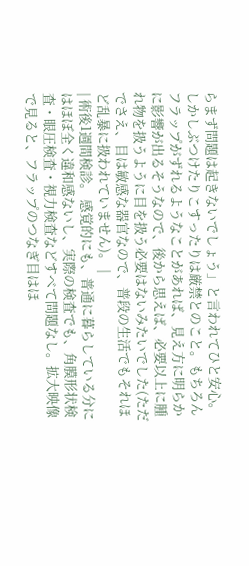らまず問題は起きないでしょう」と言われてひと安心。しかしぶつけたりこすったりは厳禁とのこと。もちろんフラップがずれるようなことがあれば、見え方に明らかに影響が出るそうなので、後から思えば、必要以上に腫れ物を扱うように目を扱う必要はないみたいでした(ただでさえ、目は敏感な器官なので、普段の生活でもそれほど乱暴に扱われていません)。 |
| 術後1週間検診。 感覚的にも、普通に暮らしている分にはほぼ全く違和感ないし、実際の検査でも、角膜形状検査・眼圧検査・視力検査などすべて問題なし。拡大映像で見ると、フラップのつなぎ目はほ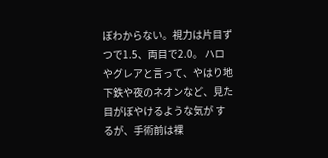ぼわからない。視力は片目ずつで1.5、両目で2.0。 ハロやグレアと言って、やはり地下鉄や夜のネオンなど、見た目がぼやけるような気が するが、手術前は裸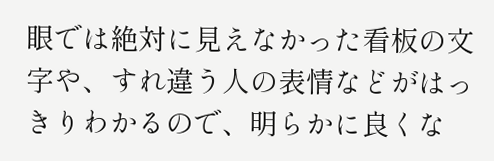眼では絶対に見えなかった看板の文字や、すれ違う人の表情などがはっきりわかるので、明らかに良くな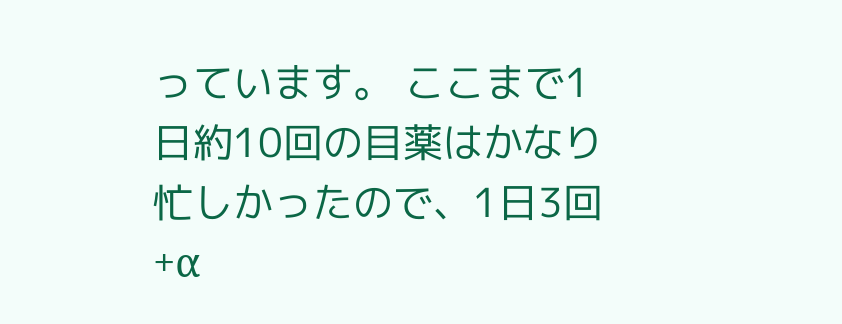っています。 ここまで1日約10回の目薬はかなり忙しかったので、1日3回+α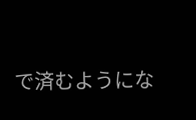で済むようにな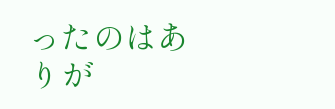ったのはありが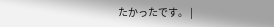たかったです。 |